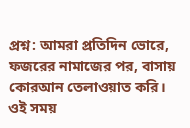প্রশ্ন: আমরা প্রতিদিন ভোরে, ফজরের নামাজের পর, বাসায় কোরআন তেলাওয়াত করি। ওই সময়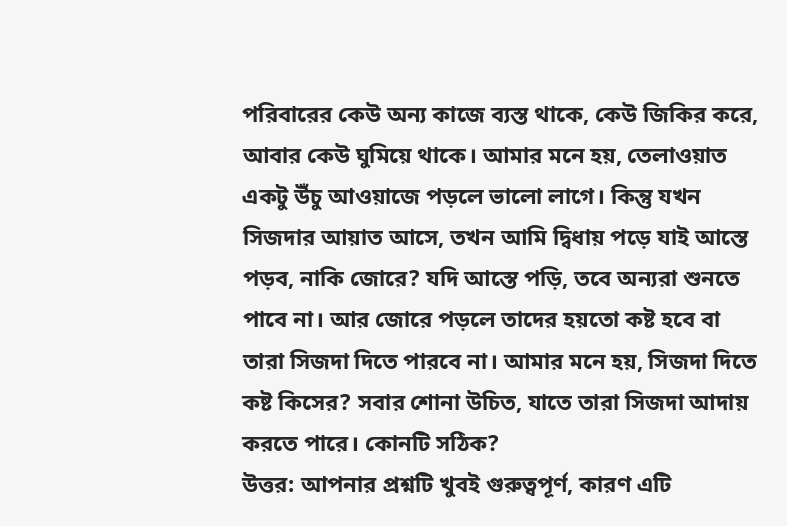পরিবারের কেউ অন্য কাজে ব্যস্ত থাকে, কেউ জিকির করে, আবার কেউ ঘুমিয়ে থাকে। আমার মনে হয়, তেলাওয়াত একটু উঁচু আওয়াজে পড়লে ভালো লাগে। কিন্তু যখন সিজদার আয়াত আসে, তখন আমি দ্বিধায় পড়ে যাই আস্তে পড়ব, নাকি জোরে? যদি আস্তে পড়ি, তবে অন্যরা শুনতে পাবে না। আর জোরে পড়লে তাদের হয়তো কষ্ট হবে বা তারা সিজদা দিতে পারবে না। আমার মনে হয়, সিজদা দিতে কষ্ট কিসের? সবার শোনা উচিত, যাতে তারা সিজদা আদায় করতে পারে। কোনটি সঠিক?
উত্তর: আপনার প্রশ্নটি খুবই গুরুত্বপূর্ণ, কারণ এটি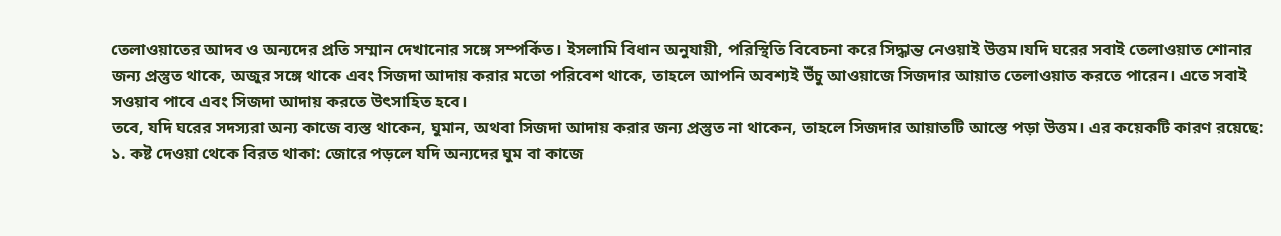তেলাওয়াতের আদব ও অন্যদের প্রতি সম্মান দেখানোর সঙ্গে সম্পর্কিত। ইসলামি বিধান অনুযায়ী, পরিস্থিতি বিবেচনা করে সিদ্ধান্ত নেওয়াই উত্তম।যদি ঘরের সবাই তেলাওয়াত শোনার জন্য প্রস্তুত থাকে, অজুর সঙ্গে থাকে এবং সিজদা আদায় করার মতো পরিবেশ থাকে, তাহলে আপনি অবশ্যই উঁচু আওয়াজে সিজদার আয়াত তেলাওয়াত করতে পারেন। এতে সবাই সওয়াব পাবে এবং সিজদা আদায় করতে উৎসাহিত হবে।
তবে, যদি ঘরের সদস্যরা অন্য কাজে ব্যস্ত থাকেন, ঘুমান, অথবা সিজদা আদায় করার জন্য প্রস্তুত না থাকেন, তাহলে সিজদার আয়াতটি আস্তে পড়া উত্তম। এর কয়েকটি কারণ রয়েছে:
১. কষ্ট দেওয়া থেকে বিরত থাকা: জোরে পড়লে যদি অন্যদের ঘুম বা কাজে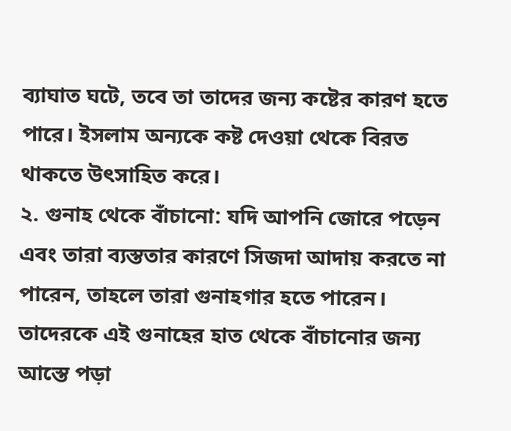ব্যাঘাত ঘটে, তবে তা তাদের জন্য কষ্টের কারণ হতে পারে। ইসলাম অন্যকে কষ্ট দেওয়া থেকে বিরত থাকতে উৎসাহিত করে।
২. গুনাহ থেকে বাঁচানো: যদি আপনি জোরে পড়েন এবং তারা ব্যস্ততার কারণে সিজদা আদায় করতে না পারেন, তাহলে তারা গুনাহগার হতে পারেন। তাদেরকে এই গুনাহের হাত থেকে বাঁচানোর জন্য আস্তে পড়া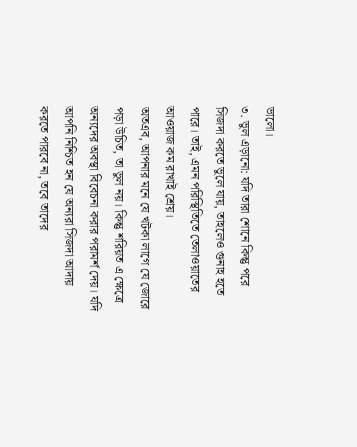ভালো।
৩. ভুল এড়ানো: যদি তারা শোনে কিন্তু পরে সিজদা করতে ভুলে যায়, তাহলেও গুনাহ হতে পারে। তাই, এমন পরিস্থিতিতে তেলাওয়াতের আওয়াজ কম রাখাই শ্রেয়।
অতএব, আপনার মনে যে খটকা লাগে যে জোরে পড়া উচিত, তা ভুল নয়। কিন্তু শরিয়ত এ ক্ষেত্রে অন্যদের অবস্থা বিবেচনা করার পরামর্শ দেয়। যদি আপনি নিশ্চিত হন যে অন্যরা সিজদা আদায় করতে পারবে না, তবে তাদের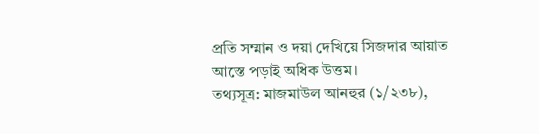প্রতি সম্মান ও দয়া দেখিয়ে সিজদার আয়াত আস্তে পড়াই অধিক উত্তম।
তথ্যসূত্র: মাজমাউল আনহুর (১/২৩৮),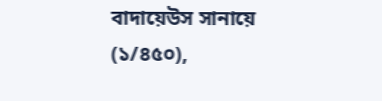বাদায়েউস সানায়ে (১/৪৫০),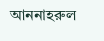আননাহরুল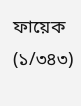ফায়েক (১/৩৪৩)